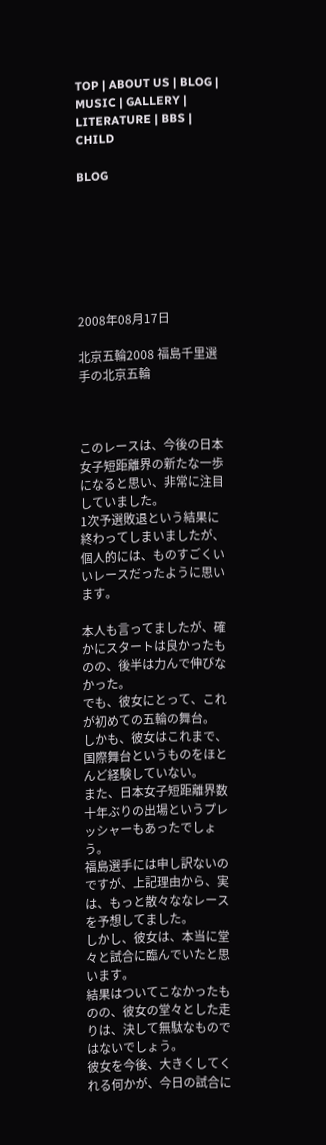TOP | ABOUT US | BLOG | MUSIC | GALLERY | LITERATURE | BBS | CHILD

BLOG







2008年08月17日

北京五輪2008 福島千里選手の北京五輪



このレースは、今後の日本女子短距離界の新たな一歩になると思い、非常に注目していました。
1次予選敗退という結果に終わってしまいましたが、個人的には、ものすごくいいレースだったように思います。

本人も言ってましたが、確かにスタートは良かったものの、後半は力んで伸びなかった。
でも、彼女にとって、これが初めての五輪の舞台。
しかも、彼女はこれまで、国際舞台というものをほとんど経験していない。
また、日本女子短距離界数十年ぶりの出場というプレッシャーもあったでしょう。
福島選手には申し訳ないのですが、上記理由から、実は、もっと散々ななレースを予想してました。
しかし、彼女は、本当に堂々と試合に臨んでいたと思います。
結果はついてこなかったものの、彼女の堂々とした走りは、決して無駄なものではないでしょう。
彼女を今後、大きくしてくれる何かが、今日の試合に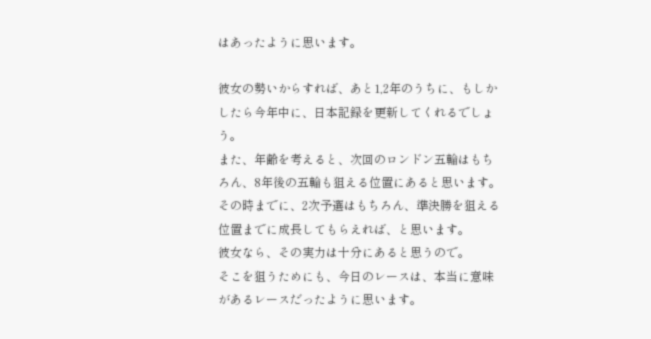はあったように思います。

彼女の勢いからすれば、あと1,2年のうちに、もしかしたら今年中に、日本記録を更新してくれるでしょう。
また、年齢を考えると、次回のロンドン五輪はもちろん、8年後の五輪も狙える位置にあると思います。
その時までに、2次予選はもちろん、準決勝を狙える位置までに成長してもらえれば、と思います。
彼女なら、その実力は十分にあると思うので。
そこを狙うためにも、今日のレースは、本当に意味があるレースだったように思います。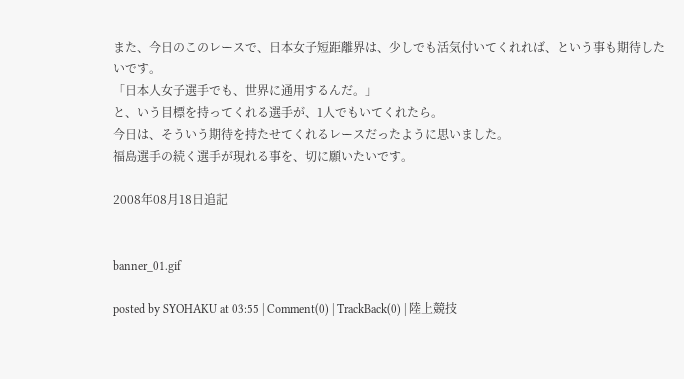また、今日のこのレースで、日本女子短距離界は、少しでも活気付いてくれれば、という事も期待したいです。
「日本人女子選手でも、世界に通用するんだ。」
と、いう目標を持ってくれる選手が、1人でもいてくれたら。
今日は、そういう期待を持たせてくれるレースだったように思いました。
福島選手の続く選手が現れる事を、切に願いたいです。

2008年08月18日追記


banner_01.gif

posted by SYOHAKU at 03:55 | Comment(0) | TrackBack(0) | 陸上競技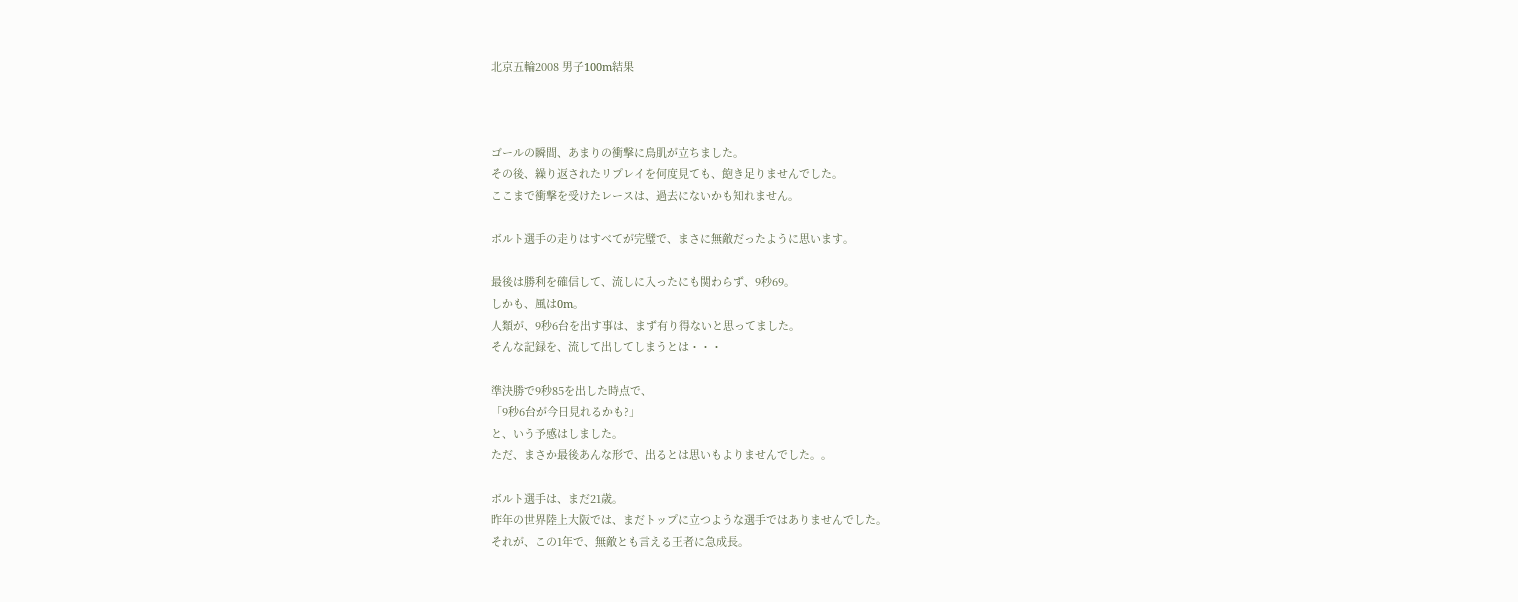北京五輪2008 男子100m結果



ゴールの瞬間、あまりの衝撃に鳥肌が立ちました。
その後、繰り返されたリプレイを何度見ても、飽き足りませんでした。
ここまで衝撃を受けたレースは、過去にないかも知れません。

ボルト選手の走りはすべてが完璧で、まさに無敵だったように思います。

最後は勝利を確信して、流しに入ったにも関わらず、9秒69。
しかも、風は0m。
人類が、9秒6台を出す事は、まず有り得ないと思ってました。
そんな記録を、流して出してしまうとは・・・

準決勝で9秒85を出した時点で、
「9秒6台が今日見れるかも?」
と、いう予感はしました。
ただ、まさか最後あんな形で、出るとは思いもよりませんでした。。

ボルト選手は、まだ21歳。
昨年の世界陸上大阪では、まだトップに立つような選手ではありませんでした。
それが、この1年で、無敵とも言える王者に急成長。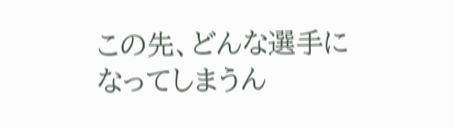この先、どんな選手になってしまうん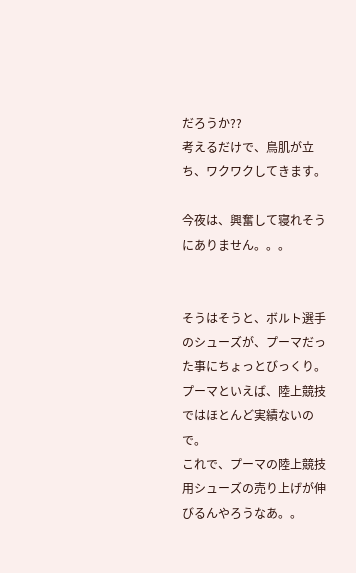だろうか??
考えるだけで、鳥肌が立ち、ワクワクしてきます。

今夜は、興奮して寝れそうにありません。。。


そうはそうと、ボルト選手のシューズが、プーマだった事にちょっとびっくり。
プーマといえば、陸上競技ではほとんど実績ないので。
これで、プーマの陸上競技用シューズの売り上げが伸びるんやろうなあ。。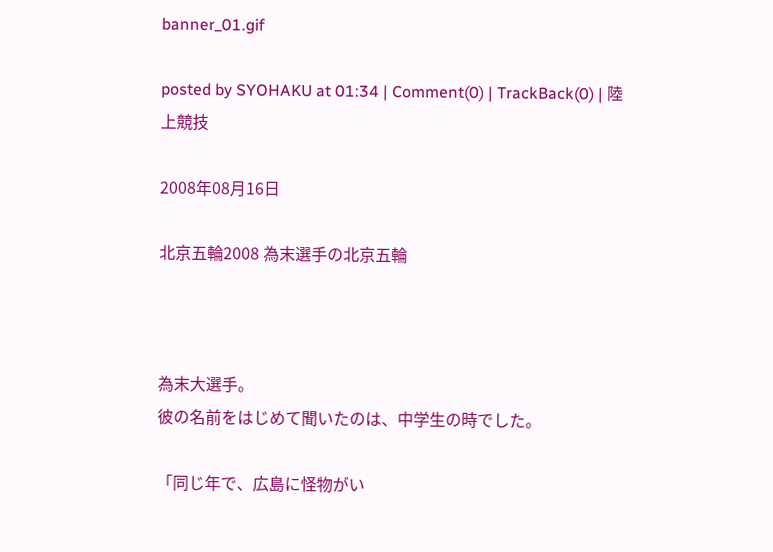banner_01.gif

posted by SYOHAKU at 01:34 | Comment(0) | TrackBack(0) | 陸上競技

2008年08月16日

北京五輪2008 為末選手の北京五輪



為末大選手。
彼の名前をはじめて聞いたのは、中学生の時でした。

「同じ年で、広島に怪物がい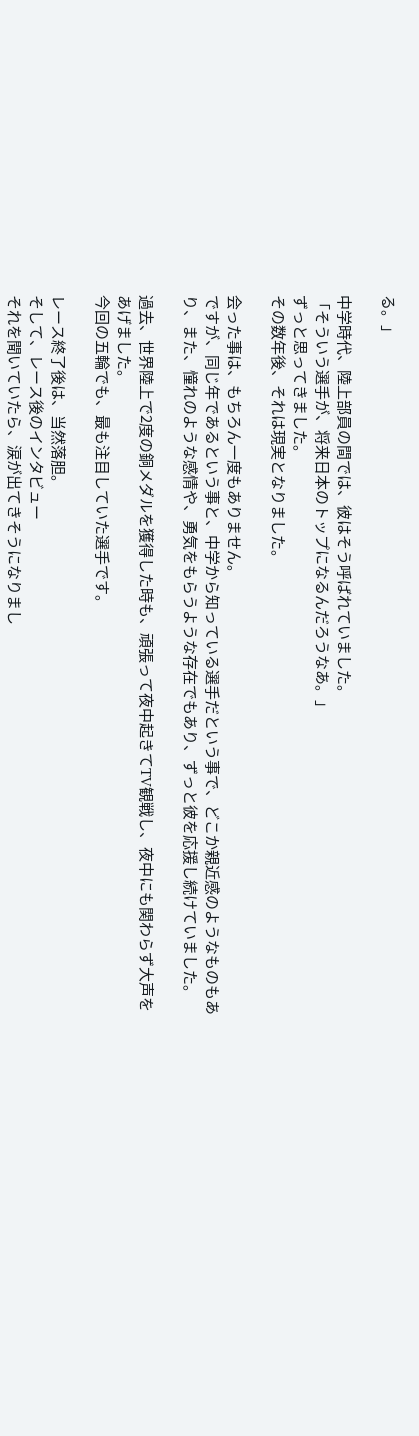る。」

中学時代、陸上部員の間では、彼はそう呼ばれていました。
「そういう選手が、将来日本のトップになるんだろうなあ。」
ずっと思ってきました。
その数年後、それは現実となりました。

会った事は、もちろん一度もありません。
ですが、同じ年であるという事と、中学から知っている選手だという事で、どこか親近感のようなものもあり、また、憧れのような感情や、勇気をもらうような存在でもあり、ずっと彼を応援し続けていました。

過去、世界陸上で2度の銅メダルを獲得した時も、頑張って夜中起きてTV観戦し、夜中にも関わらず大声をあげました。
今回の五輪でも、最も注目していた選手です。

レース終了後は、当然落胆。
そして、レース後のインタビュー
それを聞いていたら、涙が出てきそうになりまし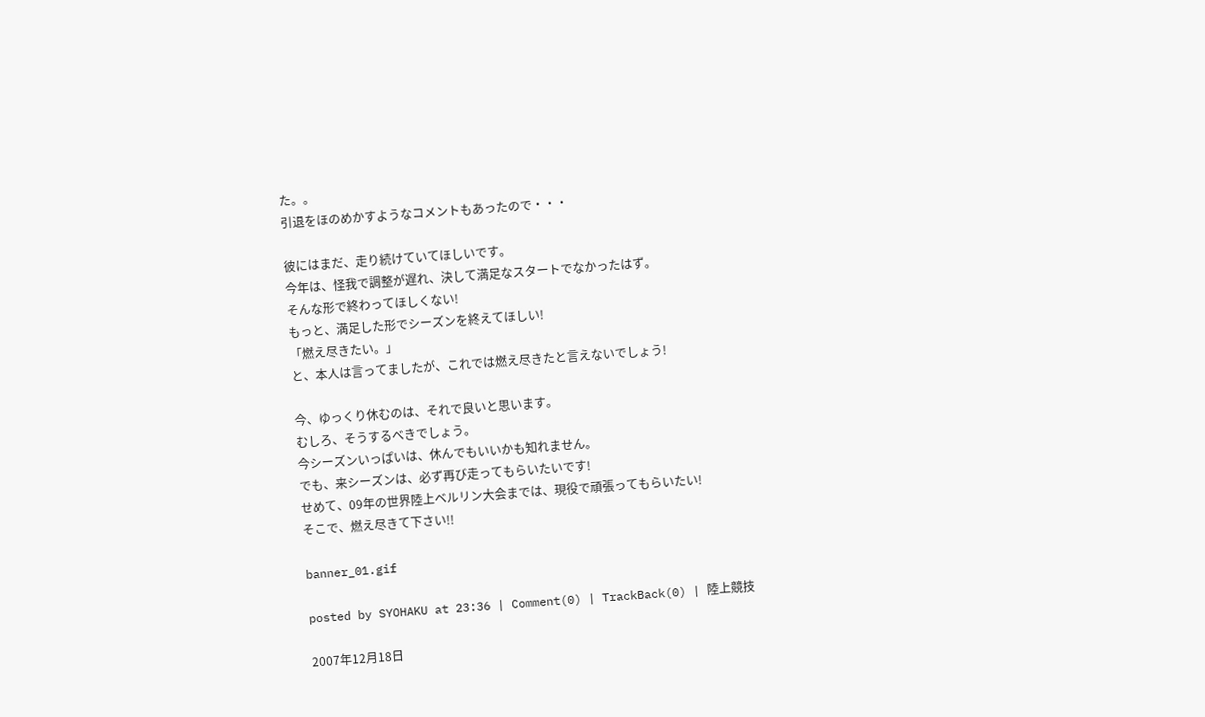た。。
引退をほのめかすようなコメントもあったので・・・

彼にはまだ、走り続けていてほしいです。
今年は、怪我で調整が遅れ、決して満足なスタートでなかったはず。
そんな形で終わってほしくない!
もっと、満足した形でシーズンを終えてほしい!
「燃え尽きたい。」
と、本人は言ってましたが、これでは燃え尽きたと言えないでしょう!

今、ゆっくり休むのは、それで良いと思います。
むしろ、そうするべきでしょう。
今シーズンいっぱいは、休んでもいいかも知れません。
でも、来シーズンは、必ず再び走ってもらいたいです!
せめて、09年の世界陸上ベルリン大会までは、現役で頑張ってもらいたい!
そこで、燃え尽きて下さい!!

banner_01.gif

posted by SYOHAKU at 23:36 | Comment(0) | TrackBack(0) | 陸上競技

2007年12月18日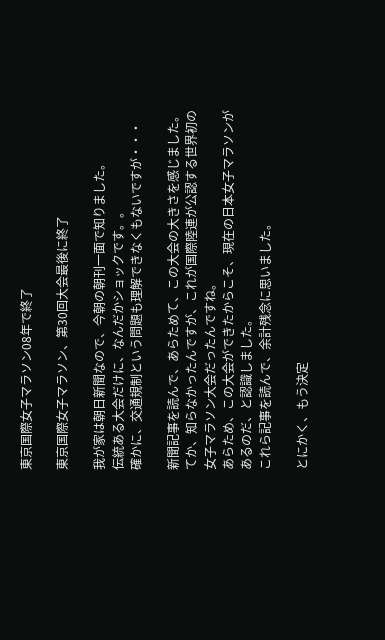東京国際女子マラソン08年で終了

東京国際女子マラソン、第30回大会最後に終了

我が家は朝日新聞なので、今朝の朝刊一面で知りました。
伝統ある大会だけに、なんだかショックです。。
確かに、交通規制という問題も理解できなくもないですが・・・

新聞記事を読んで、あらためて、この大会の大きさを感じました。
てか、知らなかったんですが、これが国際陸連が公認する世界初の女子マラソン大会だったんですね。
あらため、この大会ができたからこそ、現在の日本女子マラソンがあるのだ、と認識しました。
これら記事を読んで、余計残念に思いました。

とにかく、もう決定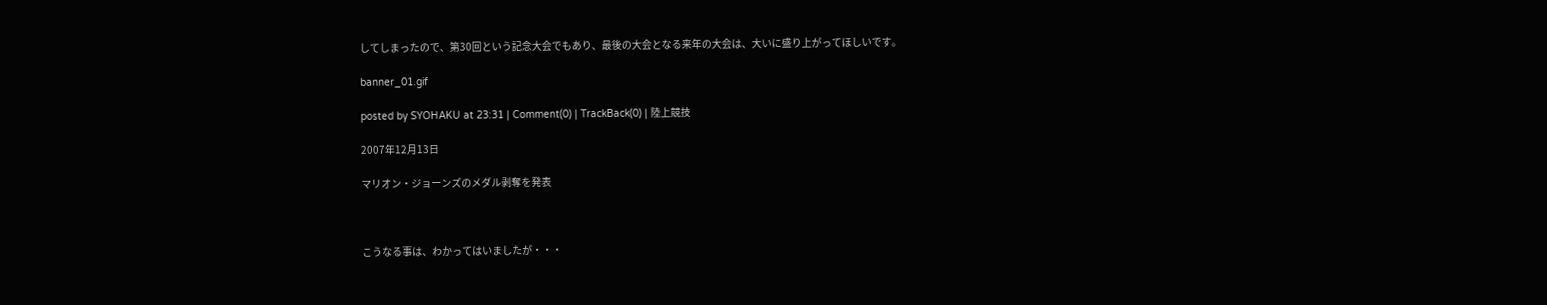してしまったので、第30回という記念大会でもあり、最後の大会となる来年の大会は、大いに盛り上がってほしいです。

banner_01.gif

posted by SYOHAKU at 23:31 | Comment(0) | TrackBack(0) | 陸上競技

2007年12月13日

マリオン・ジョーンズのメダル剥奪を発表



こうなる事は、わかってはいましたが・・・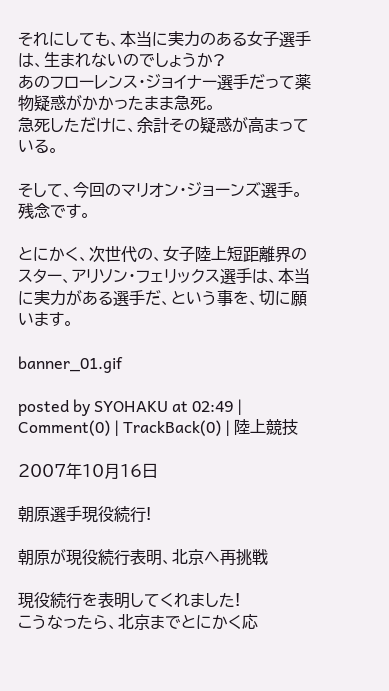それにしても、本当に実力のある女子選手は、生まれないのでしょうか?
あのフローレンス・ジョイナー選手だって薬物疑惑がかかったまま急死。
急死しただけに、余計その疑惑が高まっている。

そして、今回のマリオン・ジョーンズ選手。
残念です。

とにかく、次世代の、女子陸上短距離界のスター、アリソン・フェリックス選手は、本当に実力がある選手だ、という事を、切に願います。

banner_01.gif

posted by SYOHAKU at 02:49 | Comment(0) | TrackBack(0) | 陸上競技

2007年10月16日

朝原選手現役続行!

朝原が現役続行表明、北京へ再挑戦

現役続行を表明してくれました!
こうなったら、北京までとにかく応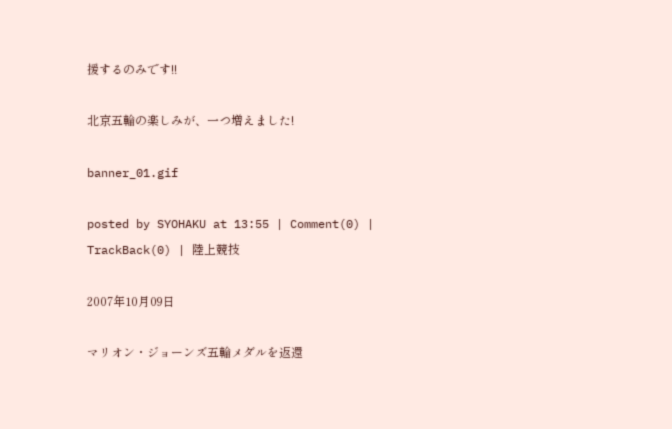援するのみです!!

北京五輪の楽しみが、一つ増えました!

banner_01.gif

posted by SYOHAKU at 13:55 | Comment(0) | TrackBack(0) | 陸上競技

2007年10月09日

マリオン・ジョーンズ五輪メダルを返還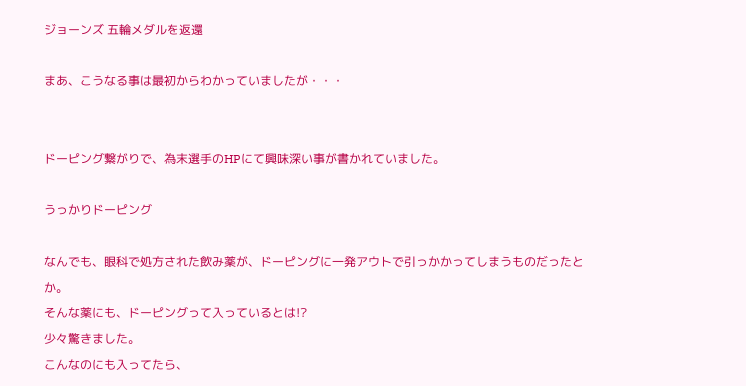ジョーンズ 五輪メダルを返還

まあ、こうなる事は最初からわかっていましたが・・・


ドーピング繋がりで、為末選手のHPにて興味深い事が書かれていました。

うっかりドーピング

なんでも、眼科で処方された飲み薬が、ドーピングに一発アウトで引っかかってしまうものだったとか。
そんな薬にも、ドーピングって入っているとは!?
少々驚きました。
こんなのにも入ってたら、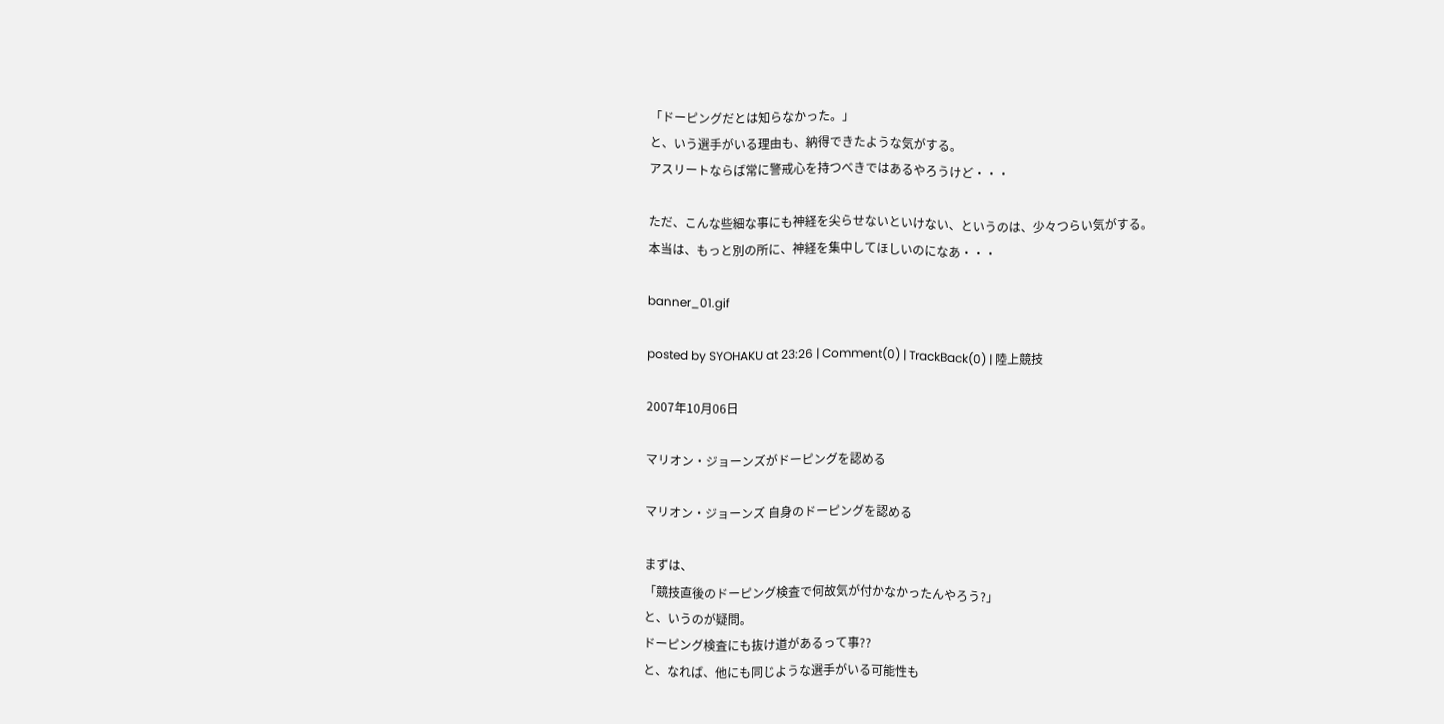「ドーピングだとは知らなかった。」
と、いう選手がいる理由も、納得できたような気がする。
アスリートならば常に警戒心を持つべきではあるやろうけど・・・

ただ、こんな些細な事にも神経を尖らせないといけない、というのは、少々つらい気がする。
本当は、もっと別の所に、神経を集中してほしいのになあ・・・

banner_01.gif

posted by SYOHAKU at 23:26 | Comment(0) | TrackBack(0) | 陸上競技

2007年10月06日

マリオン・ジョーンズがドーピングを認める

マリオン・ジョーンズ 自身のドーピングを認める

まずは、
「競技直後のドーピング検査で何故気が付かなかったんやろう?」
と、いうのが疑問。
ドーピング検査にも抜け道があるって事??
と、なれば、他にも同じような選手がいる可能性も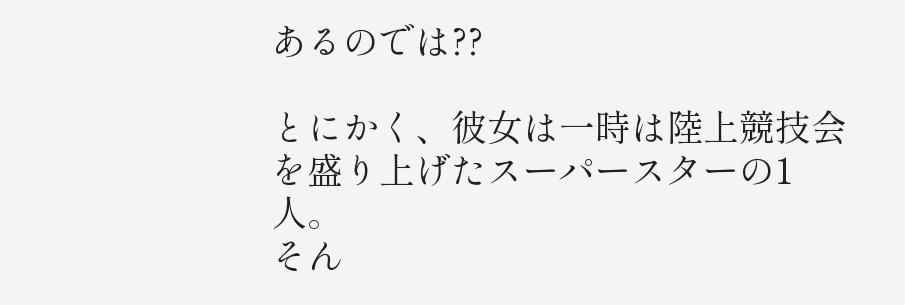あるのでは??

とにかく、彼女は一時は陸上競技会を盛り上げたスーパースターの1人。
そん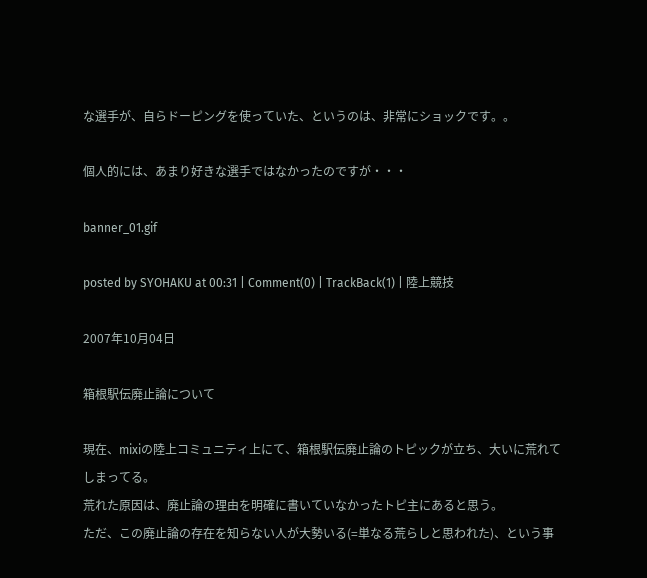な選手が、自らドーピングを使っていた、というのは、非常にショックです。。

個人的には、あまり好きな選手ではなかったのですが・・・

banner_01.gif

posted by SYOHAKU at 00:31 | Comment(0) | TrackBack(1) | 陸上競技

2007年10月04日

箱根駅伝廃止論について

現在、mixiの陸上コミュニティ上にて、箱根駅伝廃止論のトピックが立ち、大いに荒れてしまってる。
荒れた原因は、廃止論の理由を明確に書いていなかったトピ主にあると思う。
ただ、この廃止論の存在を知らない人が大勢いる(=単なる荒らしと思われた)、という事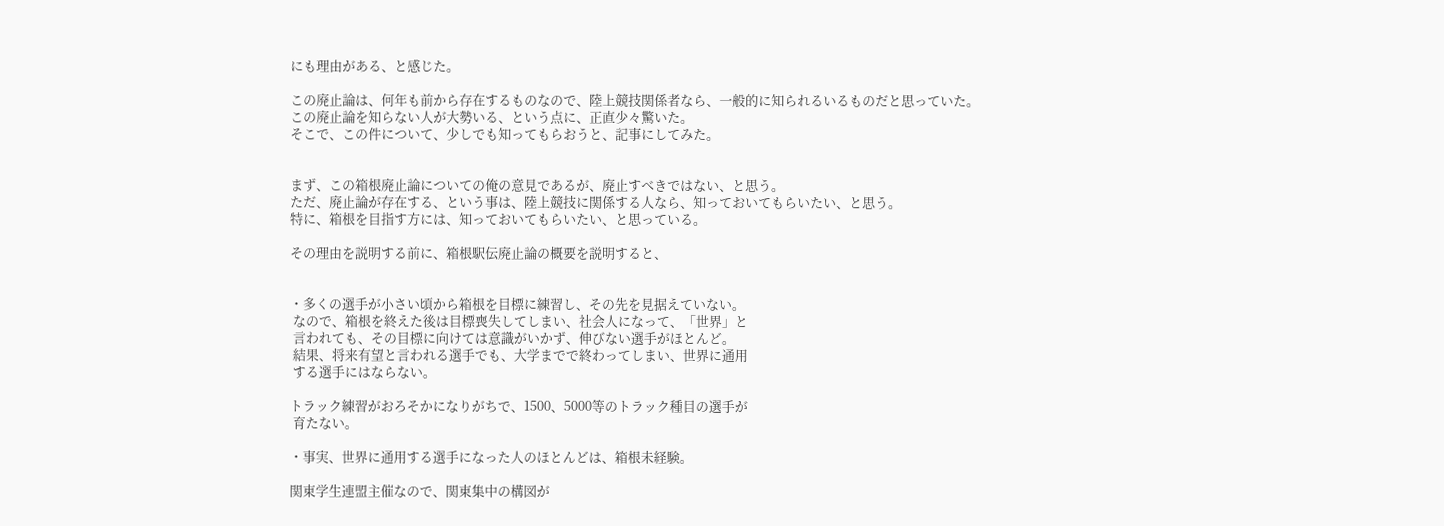にも理由がある、と感じた。

この廃止論は、何年も前から存在するものなので、陸上競技関係者なら、一般的に知られるいるものだと思っていた。
この廃止論を知らない人が大勢いる、という点に、正直少々驚いた。
そこで、この件について、少しでも知ってもらおうと、記事にしてみた。


まず、この箱根廃止論についての俺の意見であるが、廃止すべきではない、と思う。
ただ、廃止論が存在する、という事は、陸上競技に関係する人なら、知っておいてもらいたい、と思う。
特に、箱根を目指す方には、知っておいてもらいたい、と思っている。

その理由を説明する前に、箱根駅伝廃止論の概要を説明すると、


・多くの選手が小さい頃から箱根を目標に練習し、その先を見据えていない。
 なので、箱根を終えた後は目標喪失してしまい、社会人になって、「世界」と
 言われても、その目標に向けては意識がいかず、伸びない選手がほとんど。
 結果、将来有望と言われる選手でも、大学までで終わってしまい、世界に通用
 する選手にはならない。

トラック練習がおろそかになりがちで、1500、5000等のトラック種目の選手が
 育たない。

・事実、世界に通用する選手になった人のほとんどは、箱根未経験。

関東学生連盟主催なので、関東集中の構図が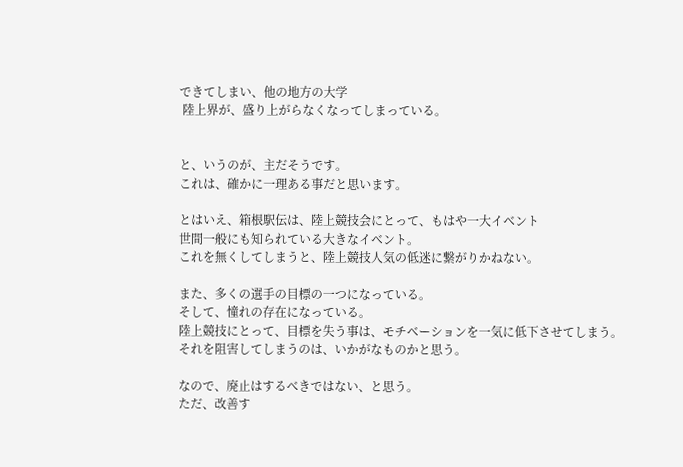できてしまい、他の地方の大学
 陸上界が、盛り上がらなくなってしまっている。


と、いうのが、主だそうです。
これは、確かに一理ある事だと思います。

とはいえ、箱根駅伝は、陸上競技会にとって、もはや一大イベント
世間一般にも知られている大きなイベント。
これを無くしてしまうと、陸上競技人気の低迷に繋がりかねない。

また、多くの選手の目標の一つになっている。
そして、憧れの存在になっている。
陸上競技にとって、目標を失う事は、モチベーションを一気に低下させてしまう。
それを阻害してしまうのは、いかがなものかと思う。

なので、廃止はするべきではない、と思う。
ただ、改善す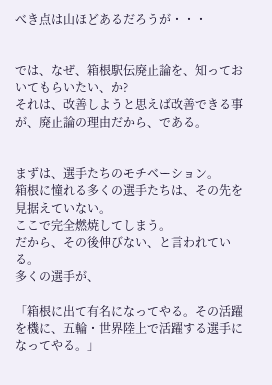べき点は山ほどあるだろうが・・・


では、なぜ、箱根駅伝廃止論を、知っておいてもらいたい、か?
それは、改善しようと思えば改善できる事が、廃止論の理由だから、である。


まずは、選手たちのモチベーション。
箱根に憧れる多くの選手たちは、その先を見据えていない。
ここで完全燃焼してしまう。
だから、その後伸びない、と言われている。
多くの選手が、

「箱根に出て有名になってやる。その活躍を機に、五輪・世界陸上で活躍する選手になってやる。」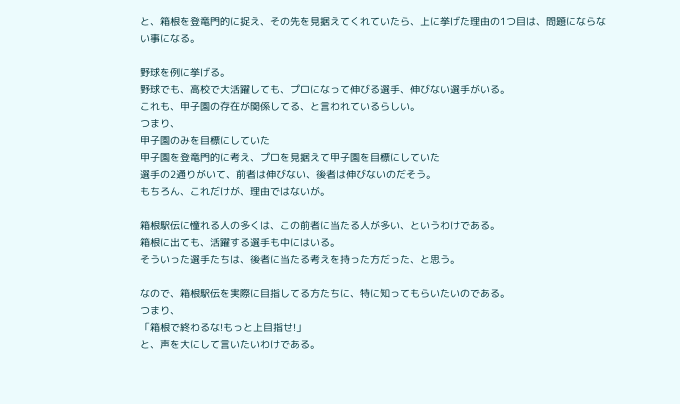と、箱根を登竜門的に捉え、その先を見据えてくれていたら、上に挙げた理由の1つ目は、問題にならない事になる。

野球を例に挙げる。
野球でも、高校で大活躍しても、プロになって伸びる選手、伸びない選手がいる。
これも、甲子園の存在が関係してる、と言われているらしい。
つまり、
甲子園のみを目標にしていた
甲子園を登竜門的に考え、プロを見据えて甲子園を目標にしていた
選手の2通りがいて、前者は伸びない、後者は伸びないのだそう。
もちろん、これだけが、理由ではないが。

箱根駅伝に憧れる人の多くは、この前者に当たる人が多い、というわけである。
箱根に出ても、活躍する選手も中にはいる。
そういった選手たちは、後者に当たる考えを持った方だった、と思う。

なので、箱根駅伝を実際に目指してる方たちに、特に知ってもらいたいのである。
つまり、
「箱根で終わるな!もっと上目指せ!」
と、声を大にして言いたいわけである。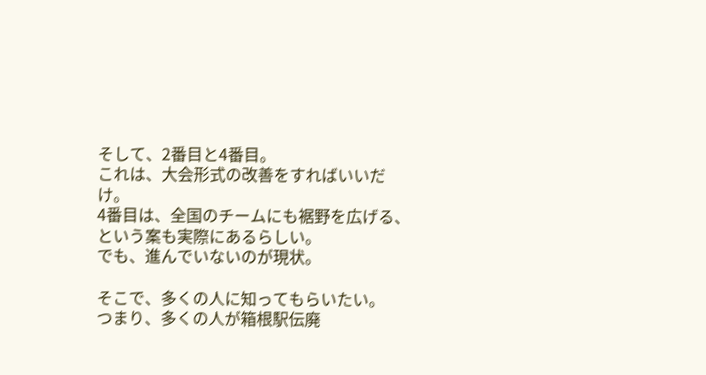そして、2番目と4番目。
これは、大会形式の改善をすればいいだけ。
4番目は、全国のチームにも裾野を広げる、という案も実際にあるらしい。
でも、進んでいないのが現状。

そこで、多くの人に知ってもらいたい。
つまり、多くの人が箱根駅伝廃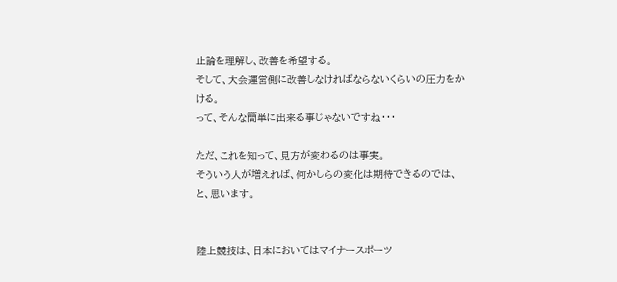止論を理解し、改善を希望する。
そして、大会運営側に改善しなければならないくらいの圧力をかける。
って、そんな簡単に出来る事じゃないですね・・・

ただ、これを知って、見方が変わるのは事実。
そういう人が増えれば、何かしらの変化は期待できるのでは、と、思います。


陸上競技は、日本においてはマイナースポーツ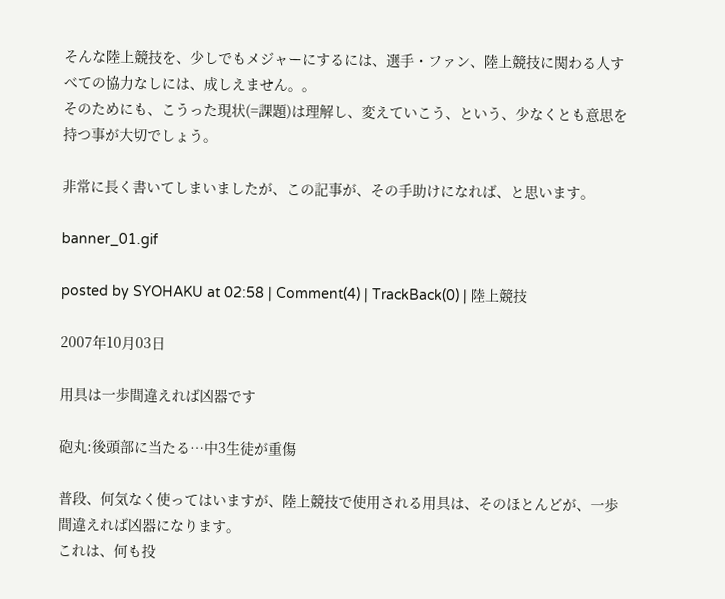そんな陸上競技を、少しでもメジャーにするには、選手・ファン、陸上競技に関わる人すべての協力なしには、成しえません。。
そのためにも、こうった現状(=課題)は理解し、変えていこう、という、少なくとも意思を持つ事が大切でしょう。

非常に長く書いてしまいましたが、この記事が、その手助けになれば、と思います。

banner_01.gif

posted by SYOHAKU at 02:58 | Comment(4) | TrackBack(0) | 陸上競技

2007年10月03日

用具は一歩間違えれば凶器です

砲丸:後頭部に当たる…中3生徒が重傷

普段、何気なく使ってはいますが、陸上競技で使用される用具は、そのほとんどが、一歩間違えれば凶器になります。
これは、何も投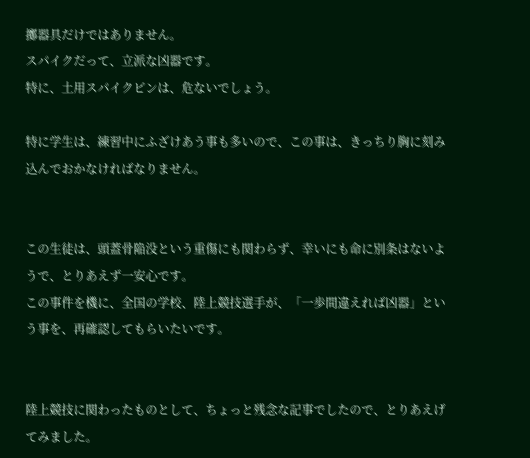擲器具だけではありません。
スパイクだって、立派な凶器です。
特に、土用スパイクピンは、危ないでしょう。

特に学生は、練習中にふざけあう事も多いので、この事は、きっちり胸に刻み込んでおかなければなりません。


この生徒は、頭蓋骨陥没という重傷にも関わらず、幸いにも命に別条はないようで、とりあえず一安心です。
この事件を機に、全国の学校、陸上競技選手が、「一歩間違えれば凶器」という事を、再確認してもらいたいです。


陸上競技に関わったものとして、ちょっと残念な記事でしたので、とりあえげてみました。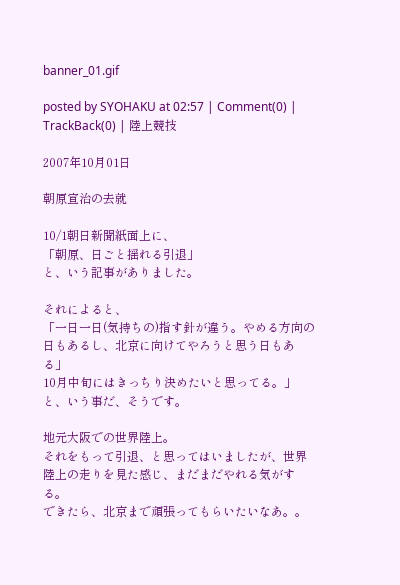banner_01.gif

posted by SYOHAKU at 02:57 | Comment(0) | TrackBack(0) | 陸上競技

2007年10月01日

朝原宣治の去就

10/1朝日新聞紙面上に、
「朝原、日ごと揺れる引退」
と、いう記事がありました。

それによると、
「一日一日(気持ちの)指す針が違う。やめる方向の日もあるし、北京に向けてやろうと思う日もある」
10月中旬にはきっちり決めたいと思ってる。」
と、いう事だ、そうです。

地元大阪での世界陸上。
それをもって引退、と思ってはいましたが、世界陸上の走りを見た感じ、まだまだやれる気がする。
できたら、北京まで頑張ってもらいたいなあ。。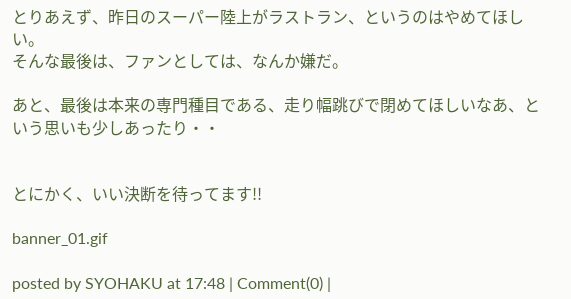とりあえず、昨日のスーパー陸上がラストラン、というのはやめてほしい。
そんな最後は、ファンとしては、なんか嫌だ。

あと、最後は本来の専門種目である、走り幅跳びで閉めてほしいなあ、という思いも少しあったり・・


とにかく、いい決断を待ってます!!

banner_01.gif

posted by SYOHAKU at 17:48 | Comment(0) |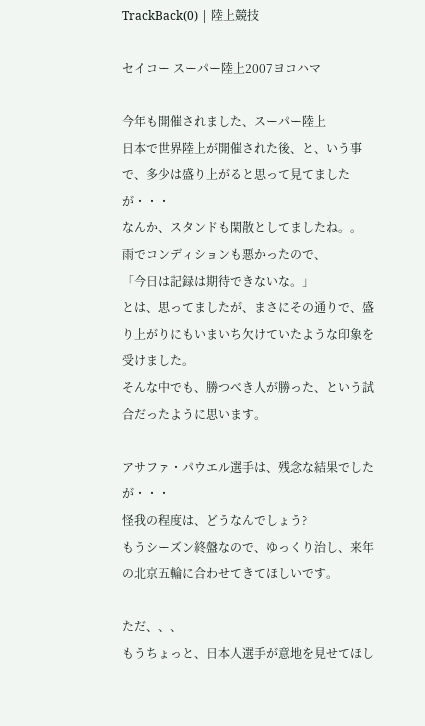TrackBack(0) | 陸上競技

セイコー スーパー陸上2007ヨコハマ

今年も開催されました、スーパー陸上
日本で世界陸上が開催された後、と、いう事で、多少は盛り上がると思って見てましたが・・・
なんか、スタンドも閑散としてましたね。。
雨でコンディションも悪かったので、
「今日は記録は期待できないな。」
とは、思ってましたが、まさにその通りで、盛り上がりにもいまいち欠けていたような印象を受けました。
そんな中でも、勝つべき人が勝った、という試合だったように思います。

アサファ・パウエル選手は、残念な結果でしたが・・・
怪我の程度は、どうなんでしょう?
もうシーズン終盤なので、ゆっくり治し、来年の北京五輪に合わせてきてほしいです。

ただ、、、
もうちょっと、日本人選手が意地を見せてほし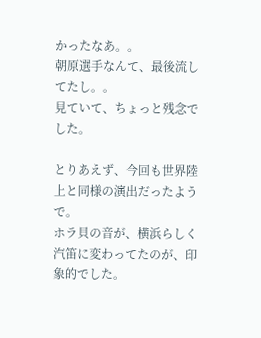かったなあ。。
朝原選手なんて、最後流してたし。。
見ていて、ちょっと残念でした。

とりあえず、今回も世界陸上と同様の演出だったようで。
ホラ貝の音が、横浜らしく汽笛に変わってたのが、印象的でした。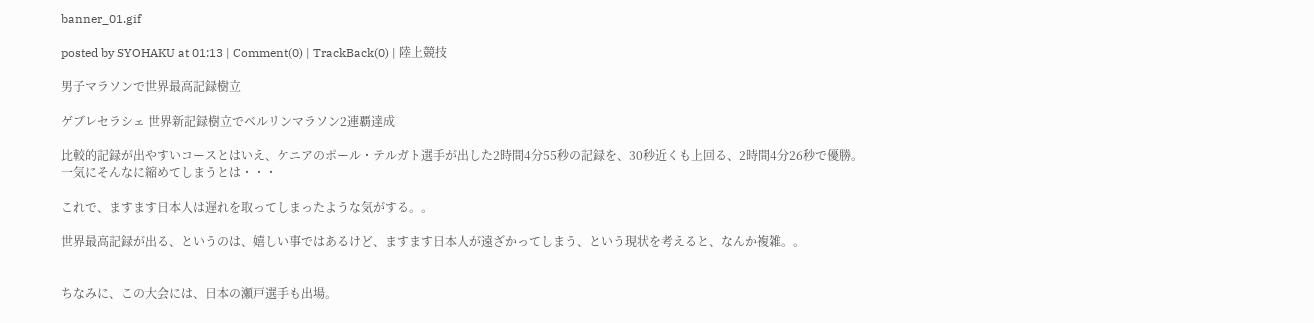banner_01.gif

posted by SYOHAKU at 01:13 | Comment(0) | TrackBack(0) | 陸上競技

男子マラソンで世界最高記録樹立

ゲブレセラシェ 世界新記録樹立でベルリンマラソン2連覇達成

比較的記録が出やすいコースとはいえ、ケニアのポール・テルガト選手が出した2時間4分55秒の記録を、30秒近くも上回る、2時間4分26秒で優勝。
一気にそんなに縮めてしまうとは・・・

これで、ますます日本人は遅れを取ってしまったような気がする。。

世界最高記録が出る、というのは、嬉しい事ではあるけど、ますます日本人が遠ざかってしまう、という現状を考えると、なんか複雑。。


ちなみに、この大会には、日本の瀬戸選手も出場。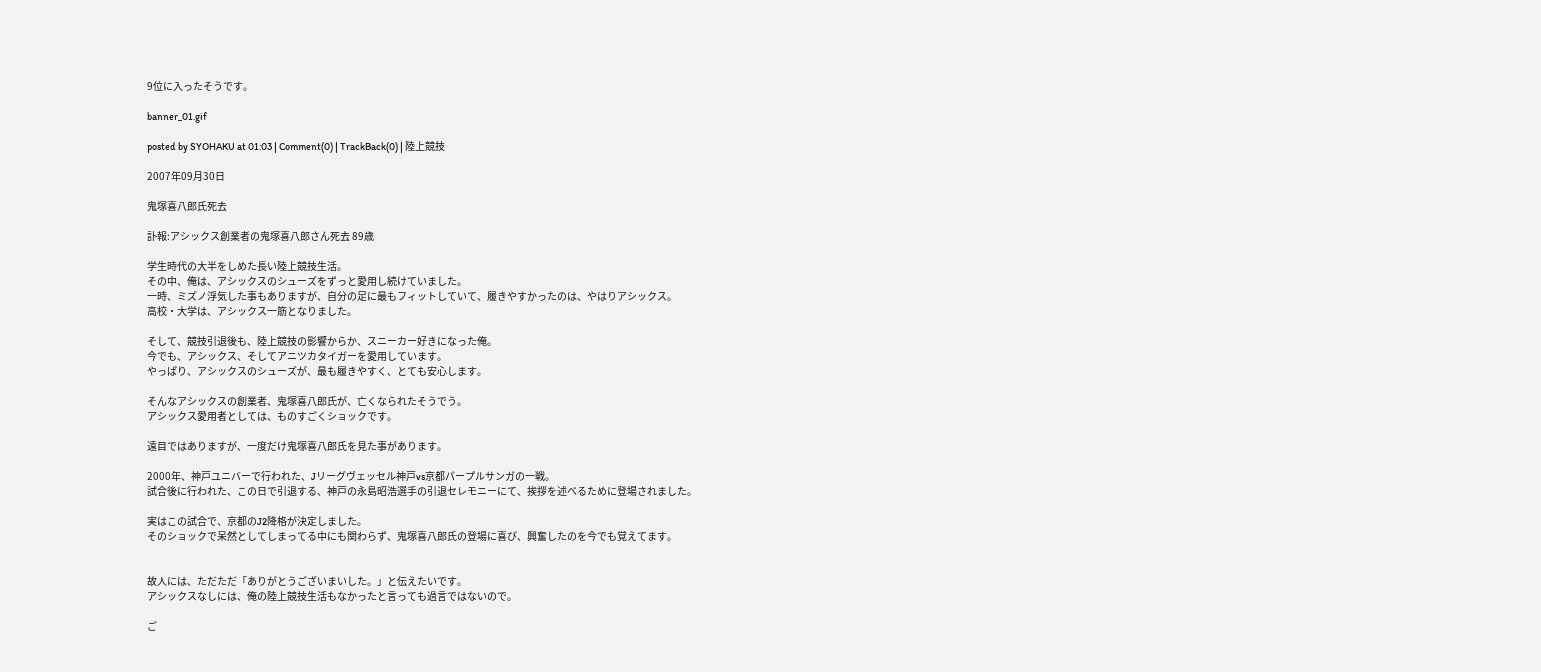9位に入ったそうです。

banner_01.gif

posted by SYOHAKU at 01:03 | Comment(0) | TrackBack(0) | 陸上競技

2007年09月30日

鬼塚喜八郎氏死去

訃報:アシックス創業者の鬼塚喜八郎さん死去 89歳

学生時代の大半をしめた長い陸上競技生活。
その中、俺は、アシックスのシューズをずっと愛用し続けていました。
一時、ミズノ浮気した事もありますが、自分の足に最もフィットしていて、履きやすかったのは、やはりアシックス。
高校・大学は、アシックス一筋となりました。

そして、競技引退後も、陸上競技の影響からか、スニーカー好きになった俺。
今でも、アシックス、そしてアニツカタイガーを愛用しています。
やっぱり、アシックスのシューズが、最も履きやすく、とても安心します。

そんなアシックスの創業者、鬼塚喜八郎氏が、亡くなられたそうでう。
アシックス愛用者としては、ものすごくショックです。

遠目ではありますが、一度だけ鬼塚喜八郎氏を見た事があります。

2000年、神戸ユニバーで行われた、Jリーグヴェッセル神戸vs京都パープルサンガの一戦。
試合後に行われた、この日で引退する、神戸の永島昭浩選手の引退セレモニーにて、挨拶を述べるために登場されました。

実はこの試合で、京都のJ2降格が決定しました。
そのショックで呆然としてしまってる中にも関わらず、鬼塚喜八郎氏の登場に喜び、興奮したのを今でも覚えてます。


故人には、ただただ「ありがとうございまいした。」と伝えたいです。
アシックスなしには、俺の陸上競技生活もなかったと言っても過言ではないので。

ご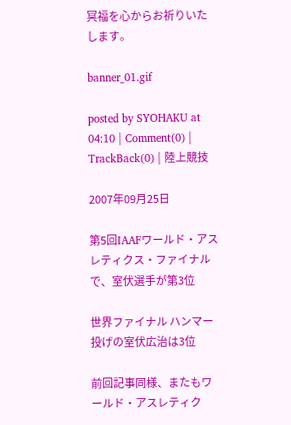冥福を心からお祈りいたします。

banner_01.gif

posted by SYOHAKU at 04:10 | Comment(0) | TrackBack(0) | 陸上競技

2007年09月25日

第5回IAAFワールド・アスレティクス・ファイナルで、室伏選手が第3位

世界ファイナル ハンマー投げの室伏広治は3位

前回記事同様、またもワールド・アスレティク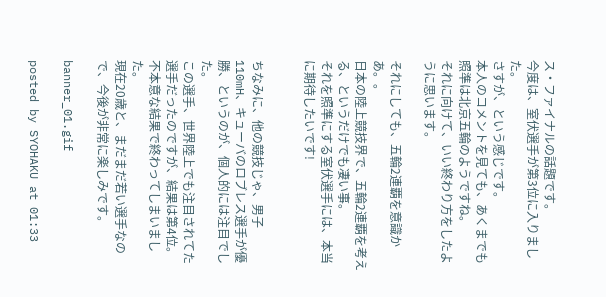ス・ファイナルの話題です。
今度は、室伏選手が第3位に入りました。
さすが、という感じです。
本人のコメントを見ても、あくまでも照準は北京五輪のようですね。
それに向けて、いい終わり方をしたように思います。

それにしても、五輪2連覇を意識かあ。。
日本の陸上競技界で、五輪2連覇を考える、というだけでも凄い事。
それを照準にする室伏選手には、本当に期待したいです!


ちなみに、他の競技じゃ、男子110mH、キューバのロブレス選手が優勝、というのが、個人的には注目でした。
この選手、世界陸上でも注目されてた選手だったのですが、結果は第4位。
不本意な結果で終わってしまいました。
現在20歳と、まだまだ若い選手なので、今後が非常に楽しみです。

banner_01.gif

posted by SYOHAKU at 01:33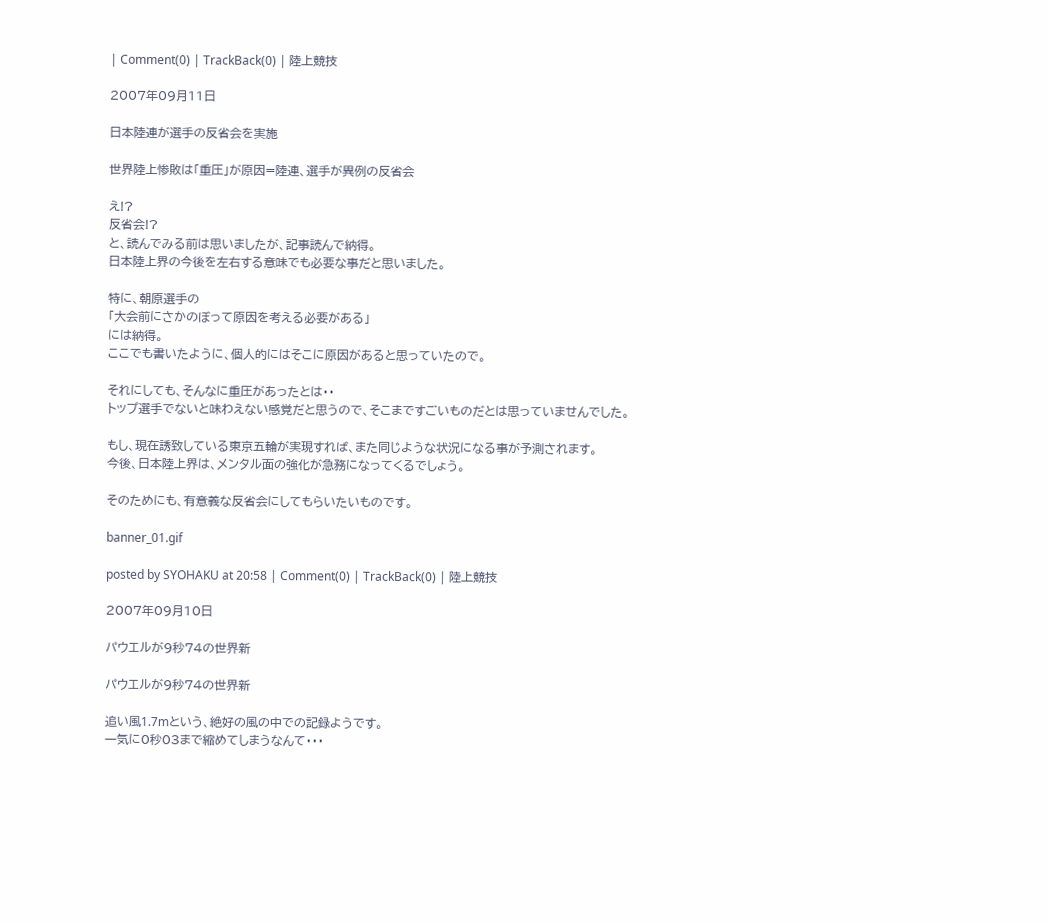| Comment(0) | TrackBack(0) | 陸上競技

2007年09月11日

日本陸連が選手の反省会を実施

世界陸上惨敗は「重圧」が原因=陸連、選手が異例の反省会

え!?
反省会!?
と、読んでみる前は思いましたが、記事読んで納得。
日本陸上界の今後を左右する意味でも必要な事だと思いました。

特に、朝原選手の
「大会前にさかのぼって原因を考える必要がある」
には納得。
ここでも書いたように、個人的にはそこに原因があると思っていたので。

それにしても、そんなに重圧があったとは・・
トップ選手でないと味わえない感覚だと思うので、そこまですごいものだとは思っていませんでした。

もし、現在誘致している東京五輪が実現すれば、また同じような状況になる事が予測されます。
今後、日本陸上界は、メンタル面の強化が急務になってくるでしょう。

そのためにも、有意義な反省会にしてもらいたいものです。

banner_01.gif

posted by SYOHAKU at 20:58 | Comment(0) | TrackBack(0) | 陸上競技

2007年09月10日

パウエルが9秒74の世界新

パウエルが9秒74の世界新

追い風1.7mという、絶好の風の中での記録ようです。
一気に0秒03まで縮めてしまうなんて・・・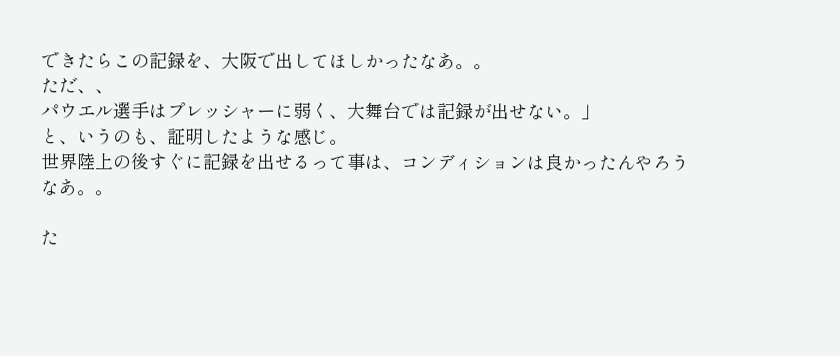できたらこの記録を、大阪で出してほしかったなあ。。
ただ、、
パウエル選手はプレッシャーに弱く、大舞台では記録が出せない。」
と、いうのも、証明したような感じ。
世界陸上の後すぐに記録を出せるって事は、コンディションは良かったんやろうなあ。。

た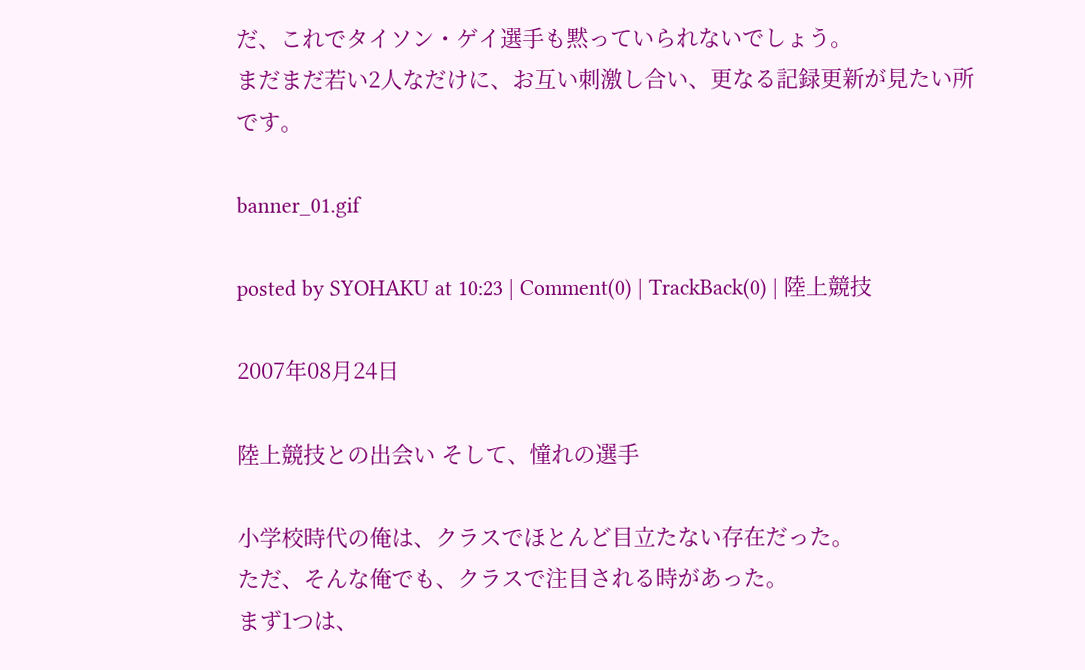だ、これでタイソン・ゲイ選手も黙っていられないでしょう。
まだまだ若い2人なだけに、お互い刺激し合い、更なる記録更新が見たい所です。

banner_01.gif

posted by SYOHAKU at 10:23 | Comment(0) | TrackBack(0) | 陸上競技

2007年08月24日

陸上競技との出会い そして、憧れの選手

小学校時代の俺は、クラスでほとんど目立たない存在だった。
ただ、そんな俺でも、クラスで注目される時があった。
まず1つは、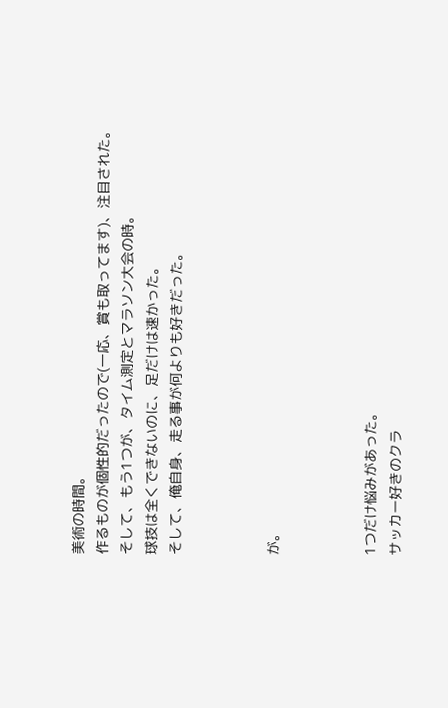美術の時間。
作るものが個性的だったので(一応、賞も取ってます)、注目された。
そして、もう1つが、タイム測定とマラソン大会の時。
球技は全くできないのに、足だけは速かった。
そして、俺自身、走る事が何よりも好きだった。



が。



1つだけ悩みがあった。
サッカー好きのクラ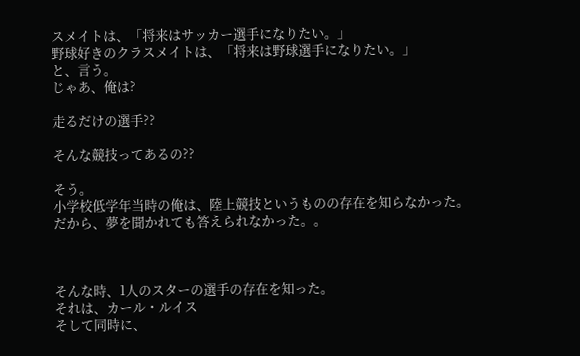スメイトは、「将来はサッカー選手になりたい。」
野球好きのクラスメイトは、「将来は野球選手になりたい。」
と、言う。
じゃあ、俺は?

走るだけの選手??

そんな競技ってあるの??

そう。
小学校低学年当時の俺は、陸上競技というものの存在を知らなかった。
だから、夢を聞かれても答えられなかった。。



そんな時、1人のスターの選手の存在を知った。
それは、カール・ルイス
そして同時に、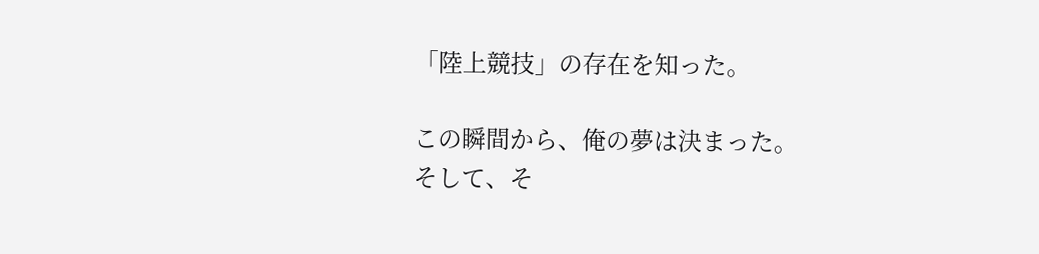「陸上競技」の存在を知った。

この瞬間から、俺の夢は決まった。
そして、そ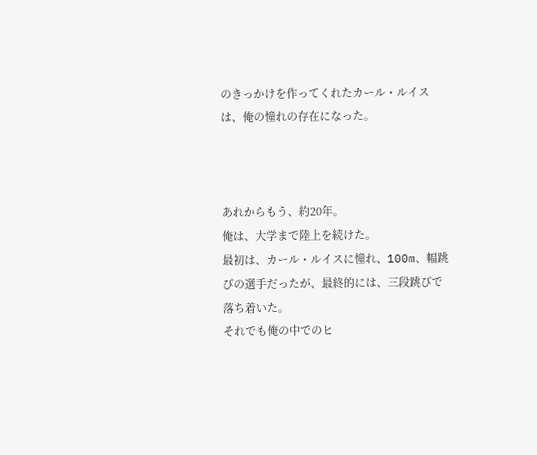のきっかけを作ってくれたカール・ルイスは、俺の憧れの存在になった。



あれからもう、約20年。
俺は、大学まで陸上を続けた。
最初は、カール・ルイスに憧れ、100m、幅跳びの選手だったが、最終的には、三段跳びで落ち着いた。
それでも俺の中でのヒ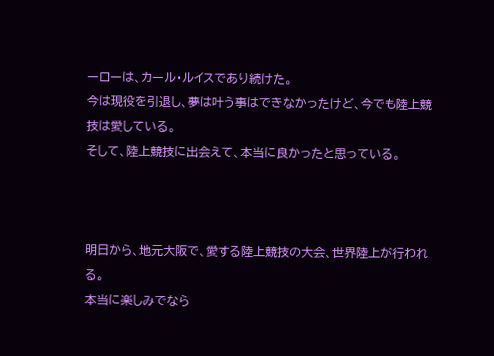ーローは、カール・ルイスであり続けた。
今は現役を引退し、夢は叶う事はできなかったけど、今でも陸上競技は愛している。
そして、陸上競技に出会えて、本当に良かったと思っている。



明日から、地元大阪で、愛する陸上競技の大会、世界陸上が行われる。
本当に楽しみでなら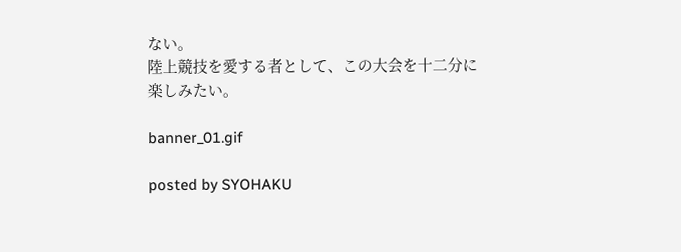ない。
陸上競技を愛する者として、この大会を十二分に楽しみたい。

banner_01.gif

posted by SYOHAKU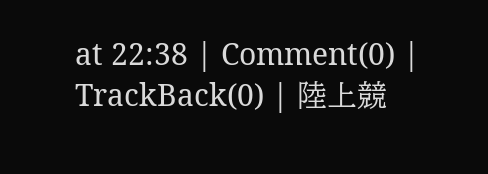at 22:38 | Comment(0) | TrackBack(0) | 陸上競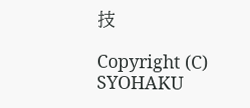技

Copyright (C) SYOHAKU